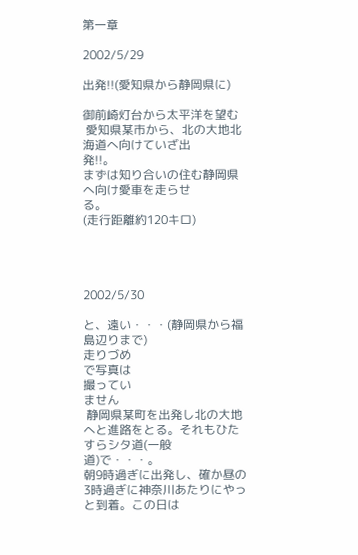第一章

2002/5/29

出発!!(愛知県から静岡県に)

御前崎灯台から太平洋を望む
 愛知県某市から、北の大地北海道へ向けていざ出
発!!。
まずは知り合いの住む静岡県へ向け愛車を走らせ
る。
(走行距離約120キロ)




2002/5/30

と、遠い・・・(静岡県から福島辺りまで)
走りづめ
で写真は
撮ってい
ません
 静岡県某町を出発し北の大地へと進路をとる。それもひたすらシタ道(一般
道)で・・・。
朝9時過ぎに出発し、確か昼の3時過ぎに神奈川あたりにやっと到着。この日は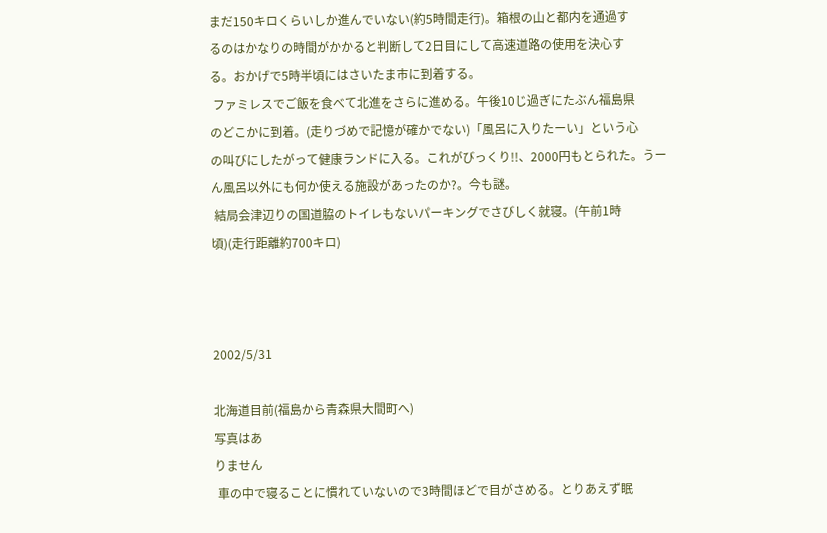まだ150キロくらいしか進んでいない(約5時間走行)。箱根の山と都内を通過す
るのはかなりの時間がかかると判断して2日目にして高速道路の使用を決心す
る。おかげで5時半頃にはさいたま市に到着する。
 ファミレスでご飯を食べて北進をさらに進める。午後10じ過ぎにたぶん福島県
のどこかに到着。(走りづめで記憶が確かでない)「風呂に入りたーい」という心
の叫びにしたがって健康ランドに入る。これがびっくり!!、2000円もとられた。うー
ん風呂以外にも何か使える施設があったのか?。今も謎。
 結局会津辺りの国道脇のトイレもないパーキングでさびしく就寝。(午前1時
頃)(走行距離約700キロ)



2002/5/31

北海道目前(福島から青森県大間町へ)
写真はあ
りません
 車の中で寝ることに慣れていないので3時間ほどで目がさめる。とりあえず眠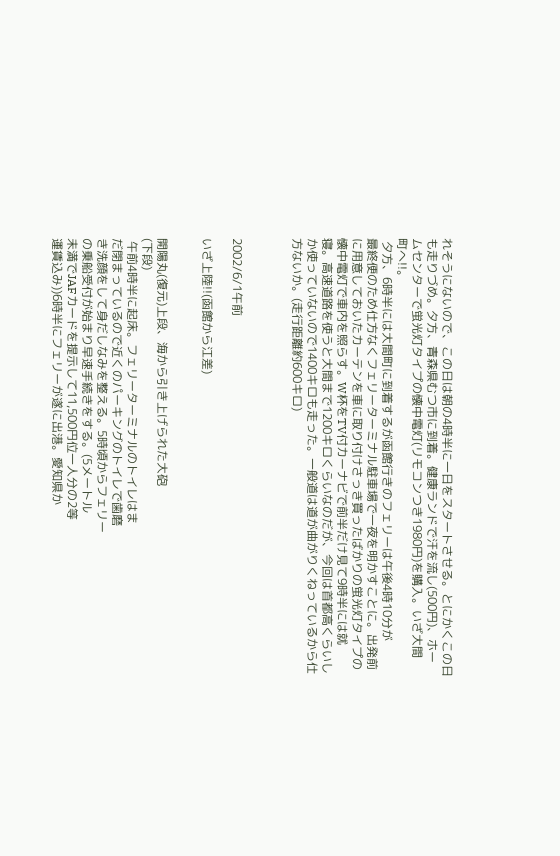れそうにないので、この日は朝の4時半に一日をスタートさせる。とにかくこの日
も走りづめ。夕方、青森県むつ市に到着。健康ランドで汗を流し(500円)、ホー
ムセンターで蛍光灯タイプの懐中電灯(リモコンつき1980円)を購入。いざ大間
町へ!!。
 夕方、6時半には大間町に到着するが函館行きのフェリーは午後4時10分が
最終便のため仕方なくフェリーターミナル駐車場で一夜を明かすことに。出発前
に用意しておいたカーテンを車に取り付けさっき買ったばかりの蛍光灯タイプの
懐中電灯で車内を照らす。W杯をTV付カーナビで前半だけ見て9時半には就
寝。高速道路を使うと大間まで1200キロくらいなのだが、今回は首都高くらいし
か使っていないので1400キロも走った。一般道は道が曲がりくねっているから仕
方ないか。(走行距離約600キロ)



2002/6/1午前

いざ上陸!!(函館から江差)


開陽丸(復元)上段、海から引き上げられた大砲
(下段)
 午前4時半に起床。フェリーターミナルのトイレはま
だ閉まっているので近くのパーキングのトイレで歯磨
き洗顔をして身だしなみを整える。5時頃からフェリー
の乗船受付が始まり早速手続きをする。(5メートル
未満でJAFカードを提示して11,500円位一人分の2等
運賃込み))6時半にフェリーが遂に出港。愛知県か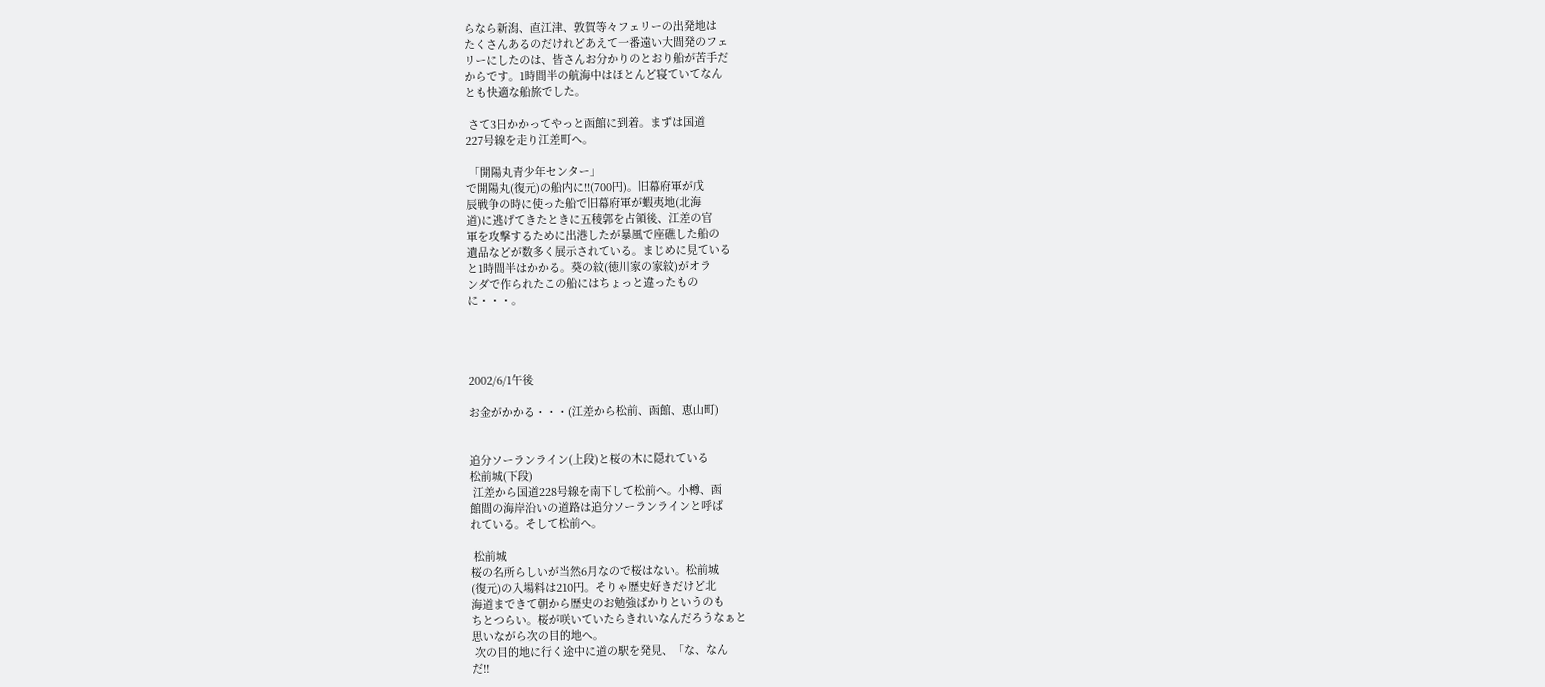らなら新潟、直江津、敦賀等々フェリーの出発地は
たくさんあるのだけれどあえて一番遠い大間発のフェ
リーにしたのは、皆さんお分かりのとおり船が苦手だ
からです。1時間半の航海中はほとんど寝ていてなん
とも快適な船旅でした。

 さて3日かかってやっと函館に到着。まずは国道
227号線を走り江差町へ。

 「開陽丸青少年センター」
で開陽丸(復元)の船内に!!(700円)。旧幕府軍が戊
辰戦争の時に使った船で旧幕府軍が蝦夷地(北海
道)に逃げてきたときに五稜郭を占領後、江差の官
軍を攻撃するために出港したが暴風で座礁した船の
遺品などが数多く展示されている。まじめに見ている
と1時間半はかかる。葵の紋(徳川家の家紋)がオラ
ンダで作られたこの船にはちょっと違ったもの
に・・・。




2002/6/1午後

お金がかかる・・・(江差から松前、函館、恵山町)


追分ソーランライン(上段)と桜の木に隠れている
松前城(下段)
 江差から国道228号線を南下して松前へ。小樽、函
館間の海岸沿いの道路は追分ソーランラインと呼ば
れている。そして松前へ。

 松前城
桜の名所らしいが当然6月なので桜はない。松前城
(復元)の入場料は210円。そりゃ歴史好きだけど北
海道まできて朝から歴史のお勉強ばかりというのも
ちとつらい。桜が咲いていたらきれいなんだろうなぁと
思いながら次の目的地へ。
 次の目的地に行く途中に道の駅を発見、「な、なん
だ!!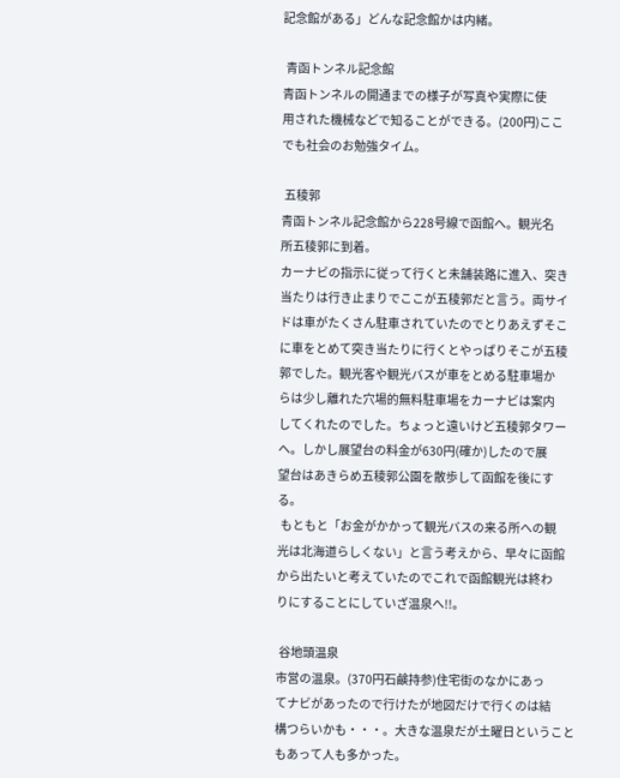記念館がある」どんな記念館かは内緒。

 青函トンネル記念館
青函トンネルの開通までの様子が写真や実際に使
用された機械などで知ることができる。(200円)ここ
でも社会のお勉強タイム。

 五稜郭
青函トンネル記念館から228号線で函館へ。観光名
所五稜郭に到着。
カーナビの指示に従って行くと未舗装路に進入、突き
当たりは行き止まりでここが五稜郭だと言う。両サイ
ドは車がたくさん駐車されていたのでとりあえずそこ
に車をとめて突き当たりに行くとやっぱりそこが五稜
郭でした。観光客や観光バスが車をとめる駐車場か
らは少し離れた穴場的無料駐車場をカーナビは案内
してくれたのでした。ちょっと遠いけど五稜郭タワー
へ。しかし展望台の料金が630円(確か)したので展
望台はあきらめ五稜郭公園を散歩して函館を後にす
る。
 もともと「お金がかかって観光バスの来る所への観
光は北海道らしくない」と言う考えから、早々に函館
から出たいと考えていたのでこれで函館観光は終わ
りにすることにしていざ温泉へ!!。

 谷地頭温泉
市営の温泉。(370円石鹸持参)住宅街のなかにあっ
てナビがあったので行けたが地図だけで行くのは結
構つらいかも・・・。大きな温泉だが土曜日ということ
もあって人も多かった。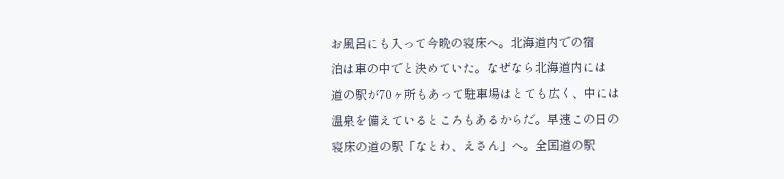お風呂にも入って今晩の寝床へ。北海道内での宿
泊は車の中でと決めていた。なぜなら北海道内には
道の駅が70ヶ所もあって駐車場はとても広く、中には
温泉を備えているところもあるからだ。早速この日の
寝床の道の駅「なとわ、えさん」へ。全国道の駅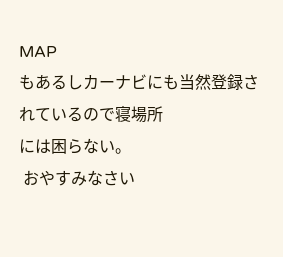MAP
もあるしカーナビにも当然登録されているので寝場所
には困らない。
 おやすみなさい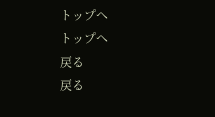トップへ
トップへ
戻る
戻る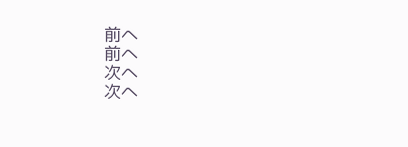前へ
前へ
次へ
次へ